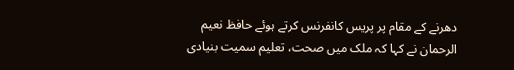دھرنے کے مقام پر پریس کانفرنس کرتے ہوئے حافظ نعیم الرحمان نے کہا کہ ملک میں صحت، تعلیم سمیت بنیادی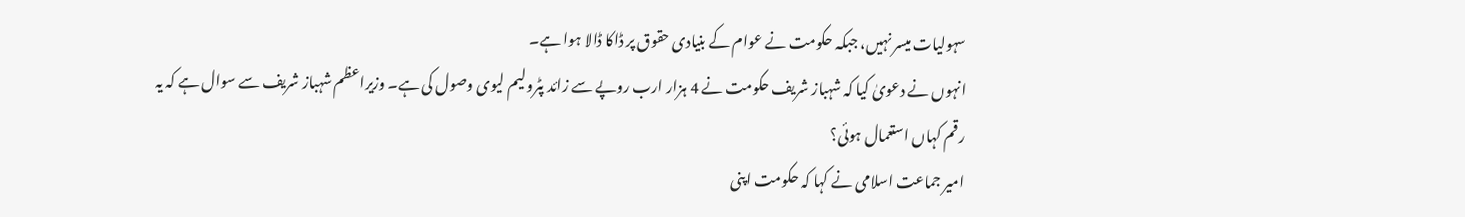سہولیات میسر نہیں، جبکہ حکومت نے عوام کے بنیادی حقوق پر ڈاکا ڈالا ہوا ہے۔
انہوں نے دعویٰ کیا کہ شہباز شریف حکومت نے 4 ہزار ارب روپے سے زائد پٹرولیم لیوی وصول کی ہے۔ وزیراعظم شہباز شریف سے سوال ہے کہ یہ رقم کہاں استعمال ہوئی؟
امیر جماعت اسلامی نے کہا کہ حکومت اپنی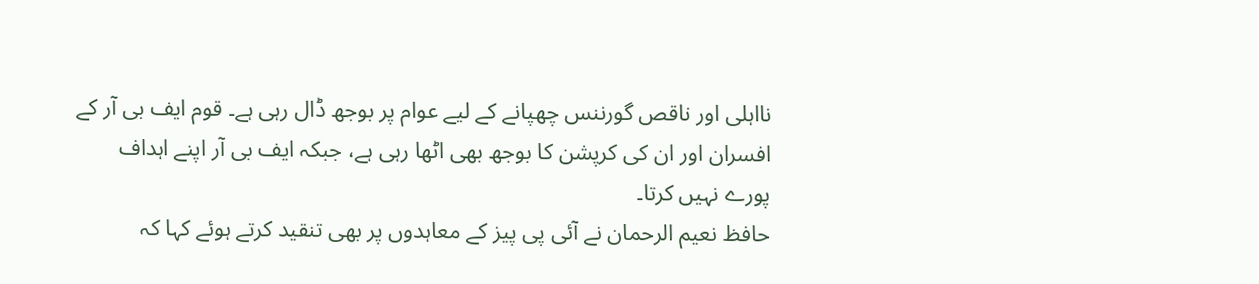نااہلی اور ناقص گورننس چھپانے کے لیے عوام پر بوجھ ڈال رہی ہے۔ قوم ایف بی آر کے افسران اور ان کی کرپشن کا بوجھ بھی اٹھا رہی ہے، جبکہ ایف بی آر اپنے اہداف پورے نہیں کرتا۔
حافظ نعیم الرحمان نے آئی پی پیز کے معاہدوں پر بھی تنقید کرتے ہوئے کہا کہ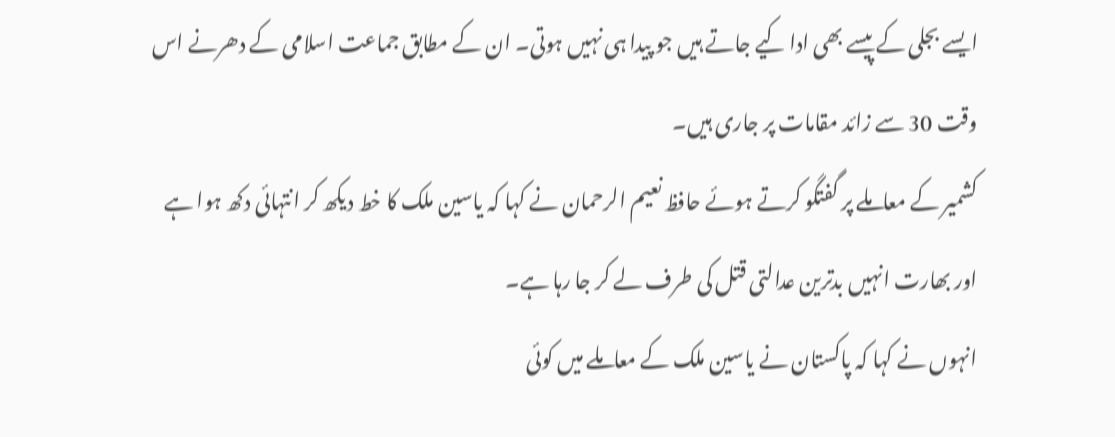ایسے بجلی کے پیسے بھی ادا کیے جاتے ہیں جو پیدا ہی نہیں ہوتی۔ ان کے مطابق جماعت اسلامی کے دھرنے اس وقت 30 سے زائد مقامات پر جاری ہیں۔
کشمیر کے معاملے پر گفتگو کرتے ہوئے حافظ نعیم الرحمان نے کہا کہ یاسین ملک کا خط دیکھ کر انتہائی دکھ ہوا ہے اور بھارت انہیں بدترین عدالتی قتل کی طرف لے کر جا رہا ہے۔
انہوں نے کہا کہ پاکستان نے یاسین ملک کے معاملے میں کوئی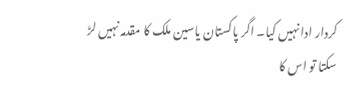کردار ادا نہیں کیا۔ اگر پاکستان یاسین ملک کا مقدمہ نہیں لڑ سکتا تو اس کا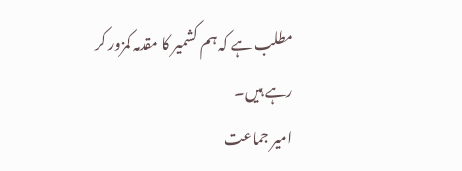مطلب ہے کہ ہم کشمیر کا مقدمہ کمزور کر رہے ہیں۔
امیر جماعت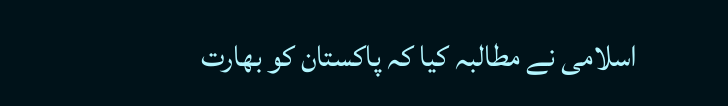اسلامی نے مطالبہ کیا کہ پاکستان کو بھارت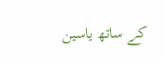کے ساتھ یاسین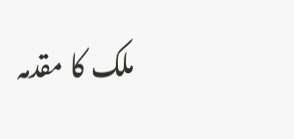ملک کا مقدمہ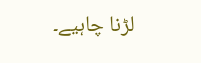لڑنا چاہیے۔